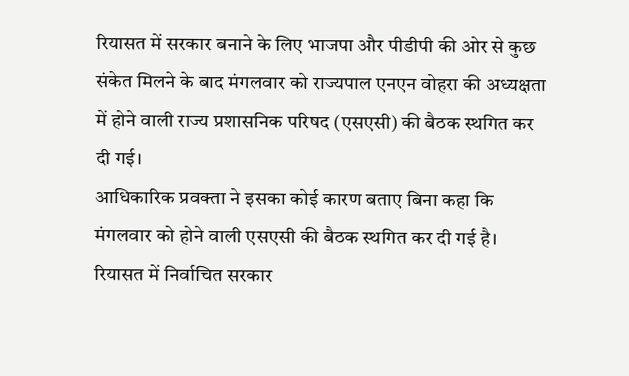रियासत में सरकार बनाने के लिए भाजपा और पीडीपी की ओर से कुछ संकेत मिलने के बाद मंगलवार को राज्यपाल एनएन वोहरा की अध्यक्षता में होने वाली राज्य प्रशासनिक परिषद (एसएसी) की बैठक स्थगित कर दी गई।
आधिकारिक प्रवक्ता ने इसका कोई कारण बताए बिना कहा कि मंगलवार को होने वाली एसएसी की बैठक स्थगित कर दी गई है। रियासत में निर्वाचित सरकार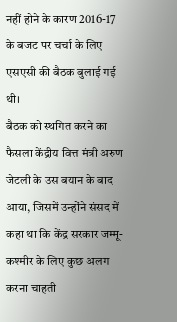नहीं होने के कारण 2016-17 के बजट पर चर्चा के लिए एसएसी की बैठक बुलाई गई थी।
बैठक को स्थगित करने का फैसला केंद्रीय वित्त मंत्री अरुण जेटली के उस बयान के बाद आया, जिसमें उन्होंने संसद में कहा था कि केंद्र सरकार जम्मू-कश्मीर के लिए कुछ अलग करना चाहती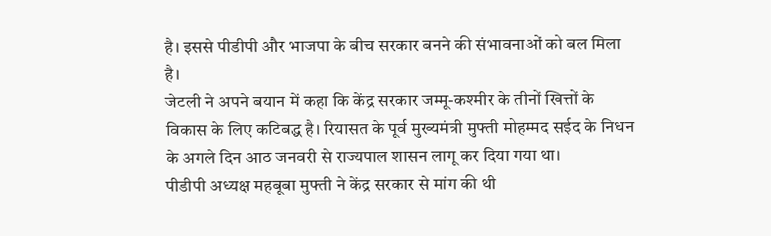है। इससे पीडीपी और भाजपा के बीच सरकार बनने की संभावनाओं को बल मिला है।
जेटली ने अपने बयान में कहा कि केंद्र सरकार जम्मू-कश्मीर के तीनों खित्तों के विकास के लिए कटिबद्ध है। रियासत के पूर्व मुख्यमंत्री मुफ्ती मोहम्मद सईद के निधन के अगले दिन आठ जनवरी से राज्यपाल शासन लागू कर दिया गया था।
पीडीपी अध्यक्ष महबूबा मुफ्ती ने केंद्र सरकार से मांग की थी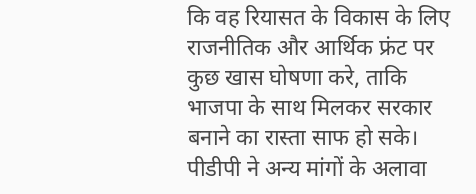कि वह रियासत के विकास के लिए राजनीतिक और आर्थिक फ्रंट पर कुछ खास घोषणा करे, ताकि भाजपा के साथ मिलकर सरकार बनाने का रास्ता साफ हो सके। पीडीपी ने अन्य मांगों के अलावा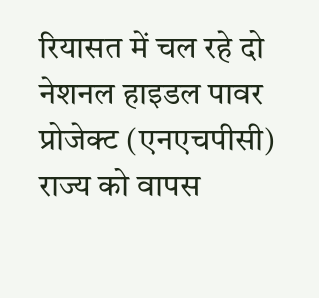रियासत में चल रहे दो नेशनल हाइडल पावर प्रोजेक्ट (एनएचपीसी) राज्य को वापस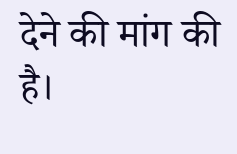देने की मांग की है।